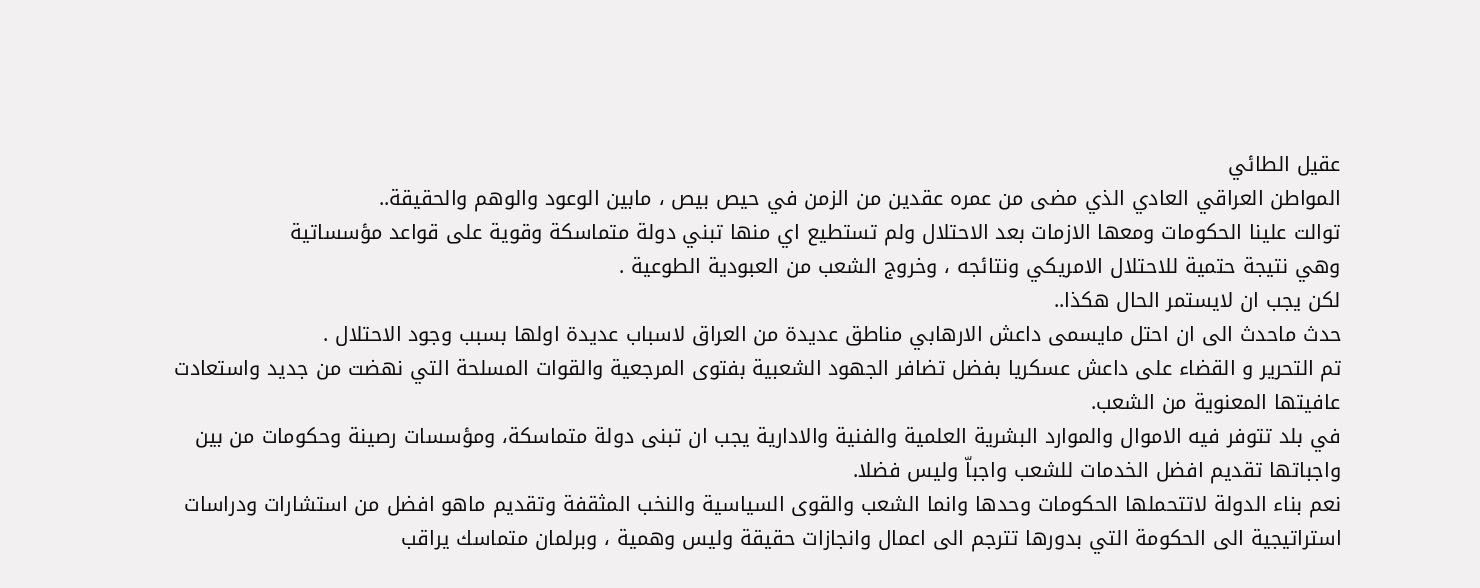عقيل الطائي
المواطن العراقي العادي الذي مضى من عمره عقدين من الزمن في حيص بيص ، مابين الوعود والوهم والحقيقة..
توالت علينا الحكومات ومعها الازمات بعد الاحتلال ولم تستطيع اي منها تبني دولة متماسكة وقوية على قواعد مؤسساتية
وهي نتيجة حتمية للاحتلال الامريكي ونتائجه ، وخروج الشعب من العبودية الطوعية .
لكن يجب ان لايستمر الحال هكذا..
حدث ماحدث الى ان احتل مايسمى داعش الارهابي مناطق عديدة من العراق لاسباب عديدة اولها بسبب وجود الاحتلال .
تم التحرير و القضاء على داعش عسكريا بفضل تضافر الجهود الشعبية بفتوى المرجعية والقوات المسلحة التي نهضت من جديد واستعادت عافيتها المعنوية من الشعب.
في بلد تتوفر فيه الاموال والموارد البشرية العلمية والفنية والادارية يجب ان تبنى دولة متماسكة، ومؤسسات رصينة وحكومات من بين واجباتها تقديم افضل الخدمات للشعب واجباّ وليس فضلا.
نعم بناء الدولة لاتتحملها الحكومات وحدها وانما الشعب والقوى السياسية والنخب المثقفة وتقديم ماهو افضل من استشارات ودراسات استراتيجية الى الحكومة التي بدورها تترجم الى اعمال وانجازات حقيقة وليس وهمية ، وبرلمان متماسك يراقب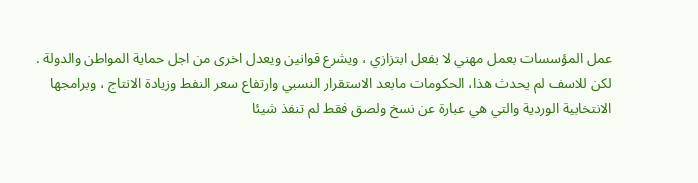عمل المؤسسات بعمل مهني لا بفعل ابتزازي ، ويشرع قوانين ويعدل اخرى من اجل حماية المواطن والدولة .
لكن للاسف لم يحدث هذا، الحكومات مابعد الاستقرار النسبي وارتفاع سعر النفط وزيادة الانتاج ، وبرامجها الانتخابية الوردية والتي هي عبارة عن نسخ ولصق فقط لم تنفذ شيئا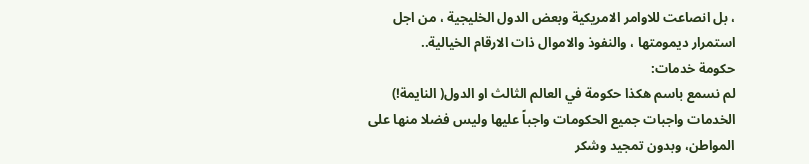، بل انصاعت للاوامر الامريكية وبعض الدول الخليجية ، من اجل استمرار ديمومتها ، والنفوذ والاموال ذات الارقام الخيالية..
حكومة خدمات:
لم نسمع باسم هكذا حكومة في العالم الثالث او الدول( النايمة!)
الخدمات واجبات جميع الحكومات واجباً عليها وليس فضلا منها على المواطن، وبدون تمجيد وشكر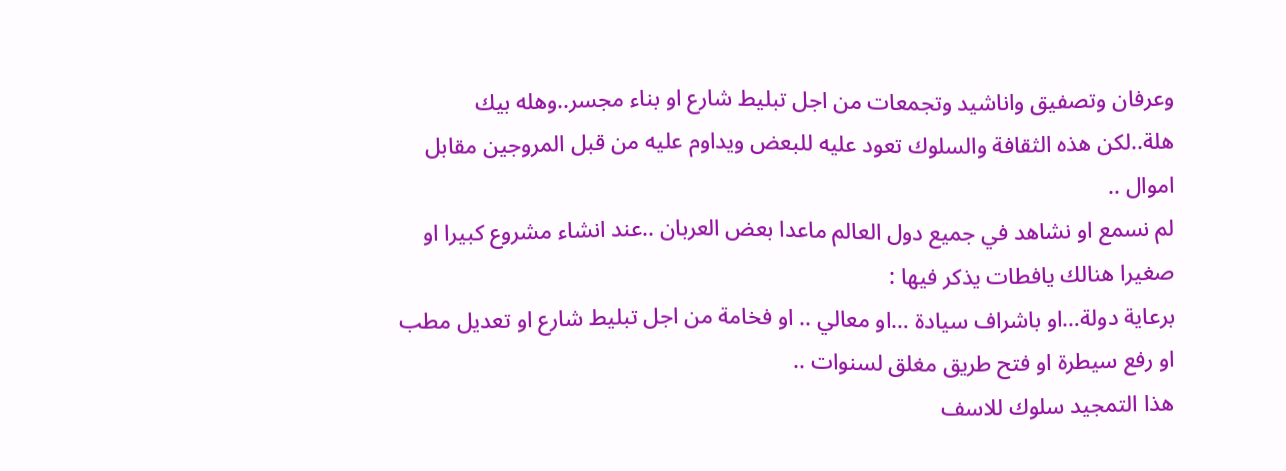وعرفان وتصفيق واناشيد وتجمعات من اجل تبليط شارع او بناء مجسر..وهله بيك هلة..لكن هذه الثقافة والسلوك تعود عليه للبعض ويداوم عليه من قبل المروجين مقابل اموال ..
لم نسمع او نشاهد في جميع دول العالم ماعدا بعض العربان ..عند انشاء مشروع كبيرا او صغيرا هنالك يافطات يذكر فيها :
برعاية دولة…او باشراف سيادة …او معالي .. او فخامة من اجل تبليط شارع او تعديل مطب او رفع سيطرة او فتح طريق مغلق لسنوات ..
هذا التمجيد سلوك للاسف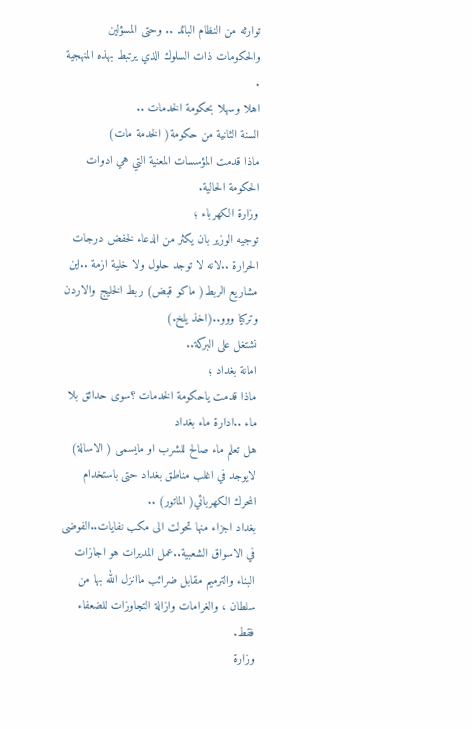توارثه من النظام البائد .. وحتى المسؤلين والحكومات ذات السلوك الذي يرتبط بهذه المنهجية .
اهلا وسهلا بحكومة الخدمات ..
السنة الثانية من حكومة( الخدمة مات)
ماذا قدمت المؤسسات المعنية التي هي ادوات الحكومة الحالية.
وزارة الكهرباء ؛
توجيه الوزير بان يكثر من الدعاء لخفض درجات الحرارة ..لانه لا توجد حلول ولا خلية ازمة ..اين مشاريع الربط( ماكو قبض) ربط الخليج والاردن وتركيا ووو..(اخذ يلخ.)
نشتغل على البركة..
امانة بغداد ؛
ماذا قدمت ياحكومة الخدمات ؟سوى حدائق بلا ماء ..ادارة ماء بغداد
هل تعلم ماء صالح للشرب او مايسمى ( الاسالة) لايوجد في اغلب مناطق بغداد حتى باستخدام المحرك الكهربائي( الماتور) ..
بغداد اجزاء منها تحولت الى مكب نفايات..الفوضى في الاسواق الشعبية..عمل المديرات هو اجازات البناء والترميم مقابل ضرائب ماانزل الله بها من سلطان ، والغرامات وازالة التجاوزات للضعفاء فقط.
وزارة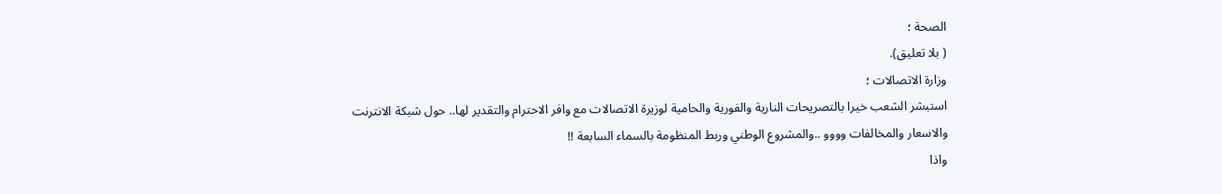الصحة ؛
( بلا تعليق).
وزارة الاتصالات ؛
استبشر الشعب خيرا بالتصريحات النارية والفورية والحامية لوزيرة الاتصالات مع وافر الاحترام والتقدير لها.. حول شبكة الانترنت والاسعار والمخالفات وووو ..والمشروع الوطني وربط المنظومة بالسماء السابعة !!
واذا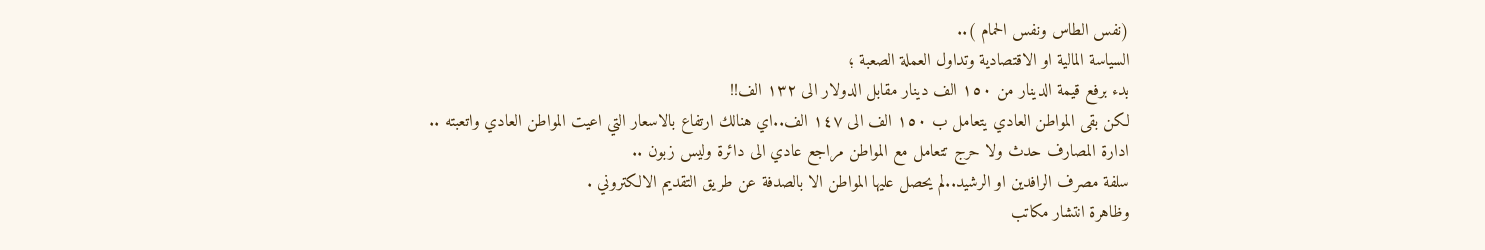(نفس الطاس ونفس الحمام )..
السياسة المالية او الاقتصادية وتداول العملة الصعبة ؛
بدء برفع قيمة الدينار من ١٥٠ الف دينار مقابل الدولار الى ١٣٢ الف!!
لكن بقى المواطن العادي يتعامل ب ١٥٠ الف الى ١٤٧ الف..اي هنالك ارتفاع بالاسعار التي اعيت المواطن العادي واتعبته ..
ادارة المصارف حدث ولا حرج تتعامل مع المواطن مراجع عادي الى دائرة وليس زبون ..
سلفة مصرف الرافدين او الرشيد..لم يحصل عليها المواطن الا بالصدفة عن طريق التقديم الالكتروني .
وظاهرة انتشار مكاتب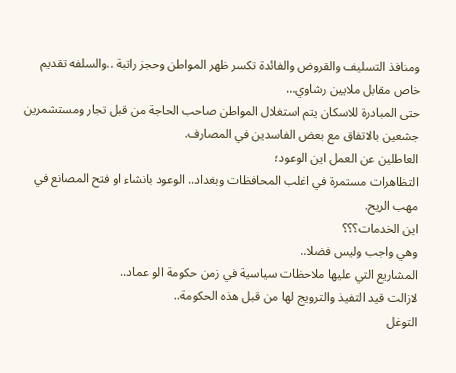ومنافذ التسليف والقروض والفائدة تكسر ظهر المواطن وحجز راتبة ..والسلفه تقديم خاص مقابل ملايين رشاوي…
حتى المبادرة للاسكان يتم استغلال المواطن صاحب الحاجة من قبل تجار ومستشمرين جشعين بالاتفاق مع بعض الفاسدين في المصارف.
العاطلين عن العمل اين الوعود؛
التظاهرات مستمرة في اغلب المحافظات وبغداد.. الوعود بانشاء او فتح المصانع في مهب الريح.
اين الخدمات؟؟؟
وهي واجب وليس فضلا..
المشاريع التي عليها ملاحظات سياسية في زمن حكومة الو عماد..
لازالت قيد التفيذ والترويج لها من قبل هذه الحكومة..
التوغل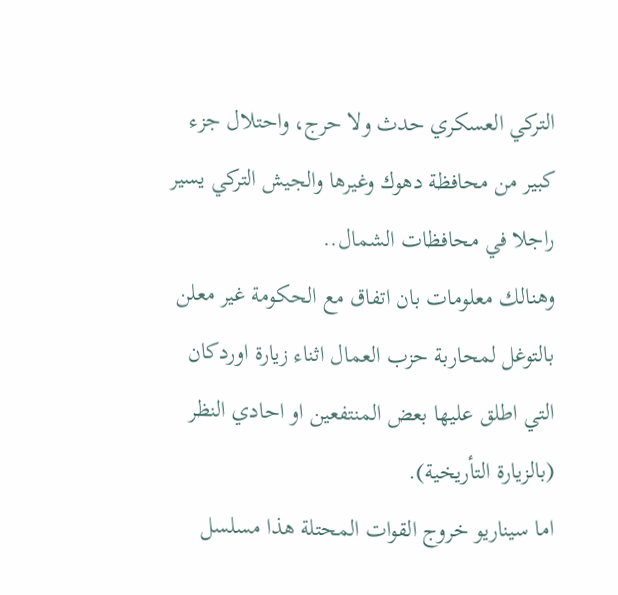التركي العسكري حدث ولا حرج، واحتلال جزء كبير من محافظة دهوك وغيرها والجيش التركي يسير راجلا في محافظات الشمال..
وهنالك معلومات بان اتفاق مع الحكومة غير معلن بالتوغل لمحاربة حزب العمال اثناء زيارة اوردكان التي اطلق عليها بعض المنتفعين او احادي النظر (بالزيارة التأريخية).
اما سيناريو خروج القوات المحتلة هذا مسلسل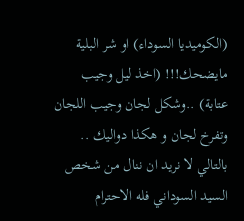(الكوميديا السوداء) او شر البلية مايضحك!!! (اخذ ليل وجيب عتابة) ..وشكل لجان وجيب اللجان وتفرخ لجان و هكذا دواليك ..
بالتالي لا نريد ان ننال من شخص السيد السوداني فله الاحترام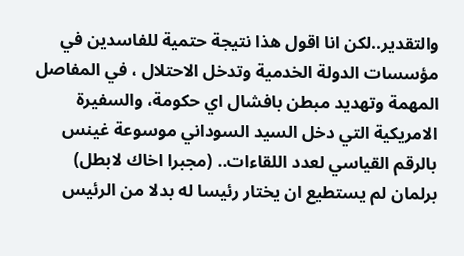والتقدير..لكن انا اقول هذا نتيجة حتمية للفاسدين في مؤسسات الدولة الخدمية وتدخل الاحتلال ، في المفاصل المهمة وتهديد مبطن بافشال اي حكومة، والسفيرة الامريكية التي دخل السيد السوداني موسوعة غينس بالرقم القياسي لعدد اللقاءات.. (مجبرا اخاك لابطل)
برلمان لم يستطيع ان يختار رئيسا له بدلا من الرئيس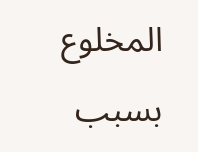المخلوع بسبب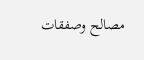مصالح وصفقات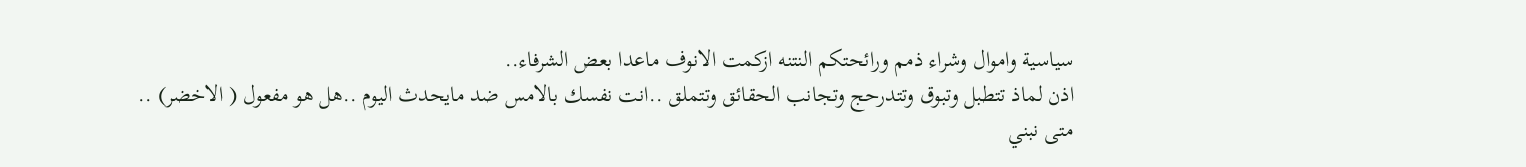سياسية واموال وشراء ذمم ورائحتكم النتنه ازكمت الانوف ماعدا بعض الشرفاء..
اذن لماذ تتطبل وتبوق وتتدرحج وتجانب الحقائق وتتملق ..انت نفسك بالامس ضد مايحدث اليوم ..هل هو مفعول ( الاخضر) ..
متى نبني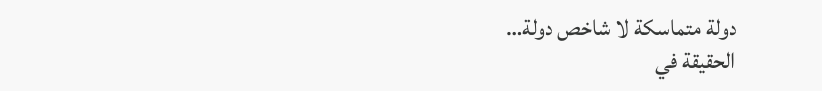دولة متماسكة لا شاخص دولة…
الحقيقة في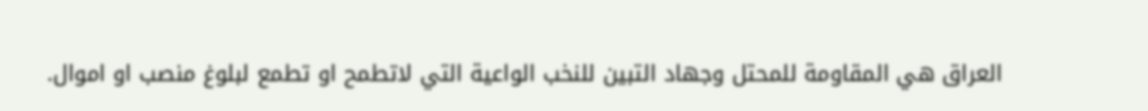العراق هي المقاومة للمحتل وجهاد التبين للنخب الواعية التي لاتطمح او تطمع لبلوغ منصب او اموال.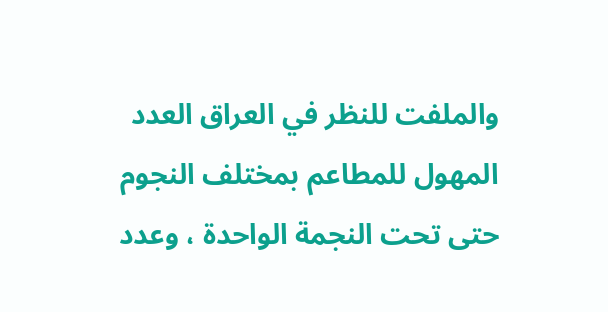والملفت للنظر في العراق العدد المهول للمطاعم بمختلف النجوم حتى تحت النجمة الواحدة ، وعدد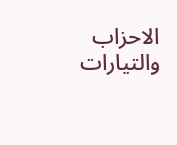الاحزاب والتيارات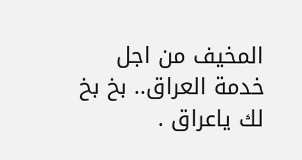المخيف من اجل خدمة العراق.. بخ بخ لك ياعراق .